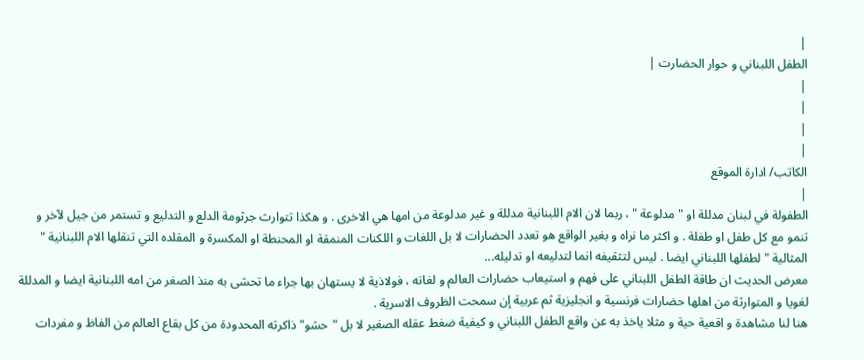|
الطفل اللبناني و حوار الحضارت |
|
|
|
|
الكاتب/ ادارة الموقع
|
الطفولة في لبنان مدللة او " مدلوعة " ، ربما لان الام اللبنانية مدللة و غير مدلوعة من امها هي الاخرى . و هكذا تتوارث جرثومة الدلع و التدليع و تستمر من جيل لآخر و تنمو مع كل طفل او طفلة . و اكثر ما نراه و بغير الواقع هو تعدد الحضارات لا بل اللغات و اللكنات المنمقة او المحنطة او المكسرة و المقلده التي تنقلها الام اللبنانية " المثالية " لطفلها اللبناني ايضا . ليس لتثقيفه انما لتدليعه او تدليله...
معرض الحديث ان طاقة الطفل اللبناني على فهم و استيعاب حضارات العالم و لغاته ، فولاذية لا يستهان بها جراء ما تحشى به منذ الصغر من امه اللبنانية ايضا و المدللة لغويا و المتوارثة من اهلها حضارات فرنسية و انجليزية ثم عربية إن سمحت الظروف الاسرية .
هنا لنا مشاهدة و اقعية حية و مثلا ياخذ به عن واقع الطفل اللبناني و كيفية ضغط عقله الصغير لا بل "حشو" ذاكرته المحدودة من كل بقاع العالم من الفاظ و مفردات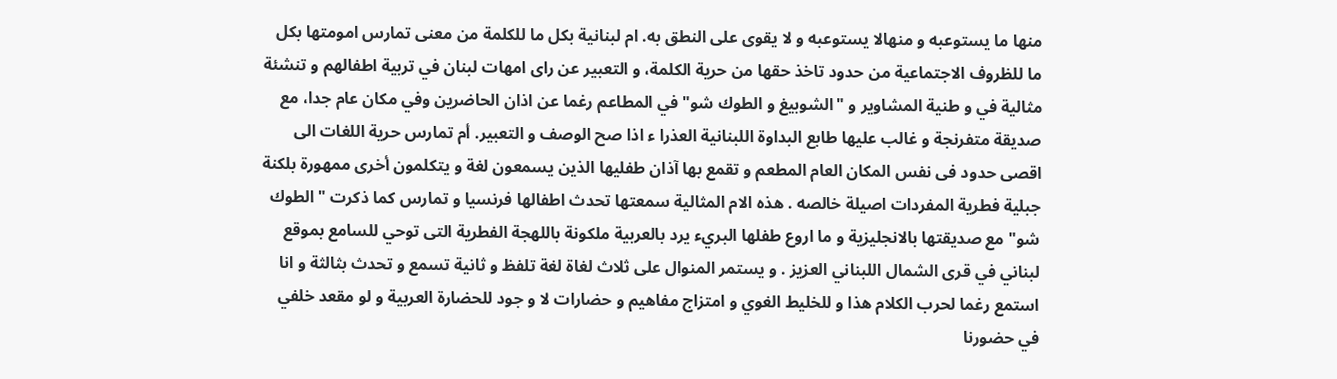منها ما يستوعبه و منهالا يستوعبه و لا يقوى على النطق به. ام لبنانية بكل ما للكلمة من معنى تمارس امومتها بكل ما للظروف الاجتماعية من حدود تاخذ حقها من حرية الكلمة، و التعبير عن راى امهات لبنان في تربية اطفالهم و تنشئة مثالية في و طنية المشاوير و "الشوبيغ و الطوك شو" في المطاعم رغما عن اذان الحاضرين وفي مكان عام جدا، مع صديقة متفرنجة و غالب عليها طابع البداوة اللبنانية العذرا ء اذا صح الوصف و التعبير. أم تمارس حرية اللغات الى اقصى حدود فى نفس المكان العام المطعم و تقمع بها آذان طفليها الذين يسمعون لغة و يتكلمون أخرى ممهورة بلكنة جبلية فطرية المفردات اصيلة خالصه . هذه الام المثالية سمعتها تحدث اطفالها فرنسيا و تمارس كما ذكرت "الطوك شو" مع صديقتها بالانجليزية و ما اروع طفلها البريء يرد بالعربية ملكونة باللهجة الفطرية التى توحي للسامع بموقع لبناني في قرى الشمال اللبناني العزيز . و يستمر المنوال على ثلاث لغاة لغة تلفظ و ثانية تسمع و تحدث بثالثة و انا استمع رغما لحرب الكلام هذا و للخليط الغوي و امتزاج مفاهيم و حضارات لا و جود للحضارة العربية و لو مقعد خلفي في حضورنا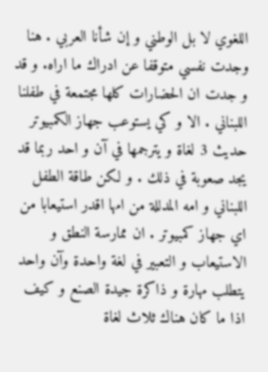اللغوي لا بل الوطني و إن شأنا العربي . هنا وجدت نفسي متوقفا عن ادراك ما اراه. و قد و جدت ان الحضارات كلها مجتمعة في طفلنا اللبناني . الا و كي يستوعب جهاز الكمبيوتر حديث 3 لغاة و يترجمها في آن و احد ربما قد يجد صعوبة في ذلك . و لكن طاقة الطفل اللبناني و امه المدللة من امها اقدر استيعابا من اي جهاز كمبيوتر . ان ممارسة النطق و الاستيعاب و التعبير في لغة واحدة وآن واحد يتطلب مهارة و ذاكرة جيدة الصنع و كيف اذا ما كان هناك ثلاث لغاة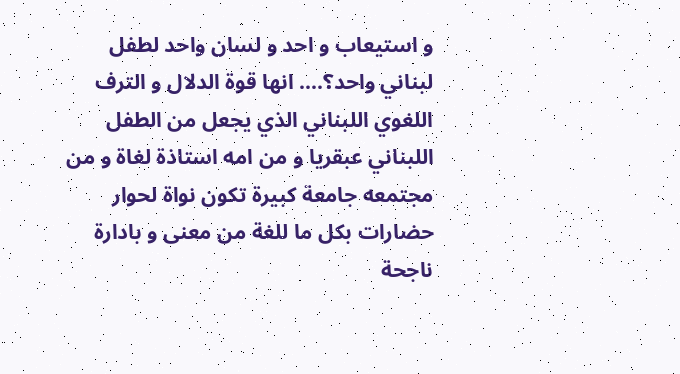و استيعاب و احد و لسان واحد لطفل لبناني واحد؟.... انها قوة الدلال و الترف اللغوي اللبناني الذي يجعل من الطفل اللبناني عبقريا و من امه استاذة لغاة و من مجتمعه جامعة كبيرة تكون نواة لحوار حضارات بكل ما للغة من معنى و بادارة ناجحة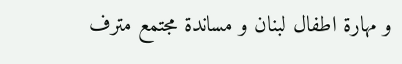و مهارة اطفال لبنان و مساندة مجتمع مترف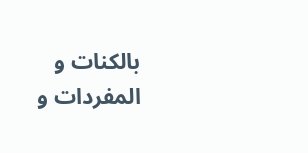بالكنات و المفردات و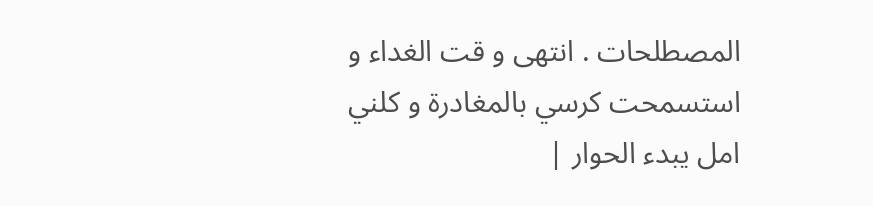المصطلحات . انتهى و قت الغداء و استسمحت كرسي بالمغادرة و كلني امل يبدء الحوار |